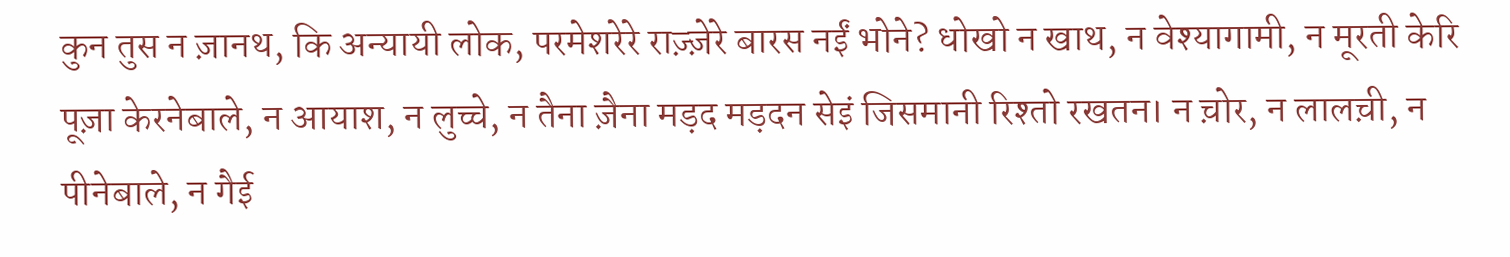कुन तुस न ज़ानथ, कि अन्यायी लोक, परमेशरेरे राज़्ज़ेरे बारस नईं भोने? धोखो न खाथ, न वेश्यागामी, न मूरती केरि पूज़ा केरनेबाले, न आयाश, न लुच्चे, न तैना ज़ैना मड़द मड़दन सेइं जिसमानी रिश्तो रखतन। न च़ोर, न लालच़ी, न पीनेबाले, न गैई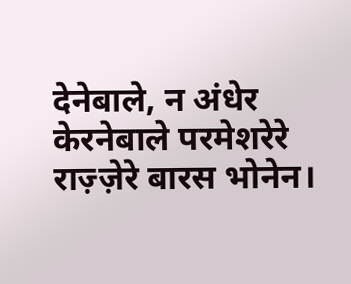देनेबाले, न अंधेर केरनेबाले परमेशरेरे राज़्ज़ेरे बारस भोनेन।